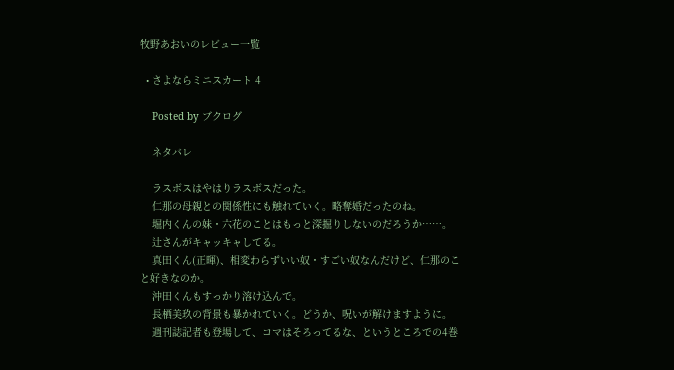牧野あおいのレビュー一覧

  • さよならミニスカート 4

    Posted by ブクログ

    ネタバレ

    ラスボスはやはりラスボスだった。
    仁那の母親との関係性にも触れていく。略奪婚だったのね。
    堀内くんの妹・六花のことはもっと深掘りしないのだろうか……。
    辻さんがキャッキャしてる。
    真田くん(正暉)、相変わらずいい奴・すごい奴なんだけど、仁那のこと好きなのか。
    沖田くんもすっかり溶け込んで。
    長栖美玖の背景も暴かれていく。どうか、呪いが解けますように。
    週刊誌記者も登場して、コマはそろってるな、というところでの4巻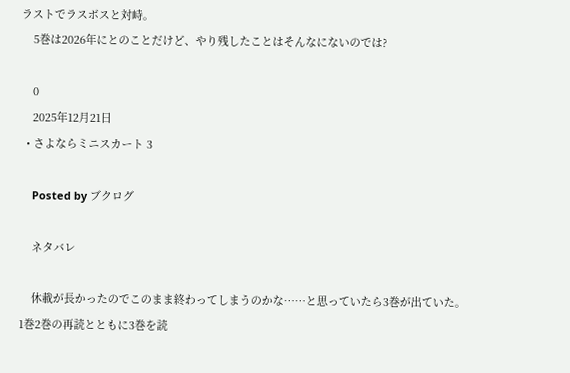ラストでラスボスと対峙。
    5巻は2026年にとのことだけど、やり残したことはそんなにないのでは?

    0
    2025年12月21日
  • さよならミニスカート 3

    Posted by ブクログ

    ネタバレ

    休載が長かったのでこのまま終わってしまうのかな……と思っていたら3巻が出ていた。1巻2巻の再読とともに3巻を読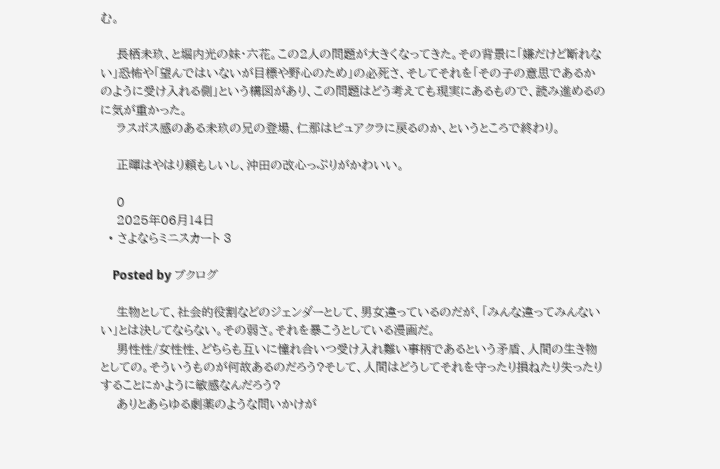む。

    長栖未玖、と堀内光の妹・六花。この2人の問題が大きくなってきた。その背景に「嫌だけど断れない」恐怖や「望んではいないが目標や野心のため」の必死さ、そしてそれを「その子の意思であるかのように受け入れる側」という構図があり、この問題はどう考えても現実にあるもので、読み進めるのに気が重かった。
    ラスボス感のある未玖の兄の登場、仁那はピュアクラに戻るのか、というところで終わり。

    正暉はやはり頼もしいし、沖田の改心っぷりがかわいい。

    0
    2025年06月14日
  • さよならミニスカート 3

    Posted by ブクログ

    生物として、社会的役割などのジェンダーとして、男女違っているのだが、「みんな違ってみんないい」とは決してならない。その弱さ。それを暴こうとしている漫画だ。
    男性性/女性性、どちらも互いに憧れ合いつ受け入れ難い事柄であるという矛盾、人間の生き物としての。そういうものが何故あるのだろう?そして、人間はどうしてそれを守ったり損ねたり失ったりすることにかように敏感なんだろう?
    ありとあらゆる劇薬のような問いかけが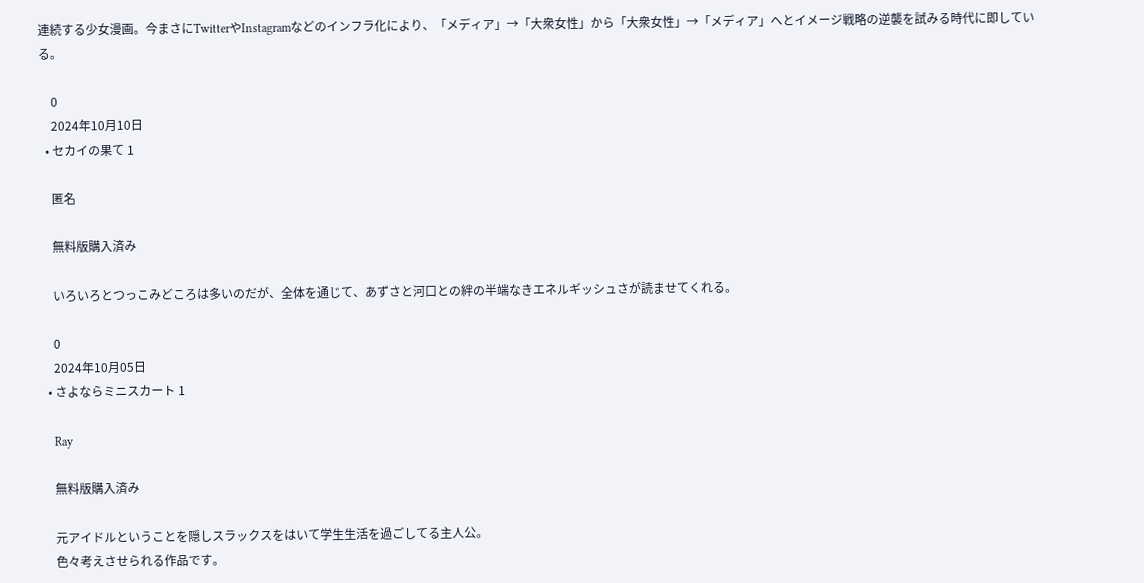連続する少女漫画。今まさにTwitterやInstagramなどのインフラ化により、「メディア」→「大衆女性」から「大衆女性」→「メディア」へとイメージ戦略の逆襲を試みる時代に即している。

    0
    2024年10月10日
  • セカイの果て 1

    匿名

    無料版購入済み

    いろいろとつっこみどころは多いのだが、全体を通じて、あずさと河口との絆の半端なきエネルギッシュさが読ませてくれる。

    0
    2024年10月05日
  • さよならミニスカート 1

    Ray

    無料版購入済み

    元アイドルということを隠しスラックスをはいて学生生活を過ごしてる主人公。
    色々考えさせられる作品です。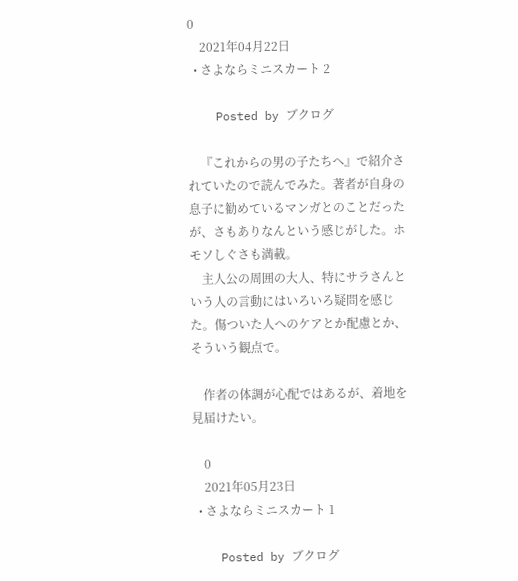0
    2021年04月22日
  • さよならミニスカート 2

    Posted by ブクログ

    『これからの男の子たちへ』で紹介されていたので読んでみた。著者が自身の息子に勧めているマンガとのことだったが、さもありなんという感じがした。ホモソしぐさも満載。
    主人公の周囲の大人、特にサラさんという人の言動にはいろいろ疑問を感じた。傷ついた人へのケアとか配慮とか、そういう観点で。

    作者の体調が心配ではあるが、着地を見届けたい。

    0
    2021年05月23日
  • さよならミニスカート 1

    Posted by ブクログ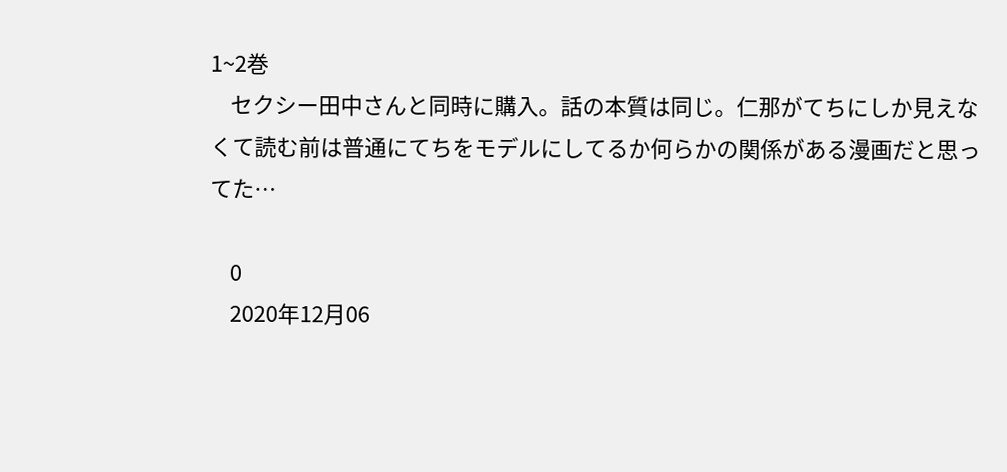1~2巻
    セクシー田中さんと同時に購入。話の本質は同じ。仁那がてちにしか見えなくて読む前は普通にてちをモデルにしてるか何らかの関係がある漫画だと思ってた…

    0
    2020年12月06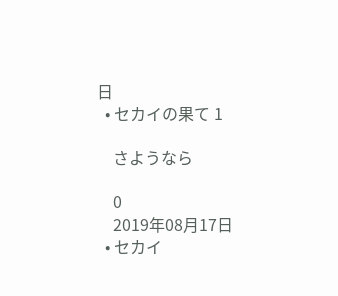日
  • セカイの果て 1

    さようなら

    0
    2019年08月17日
  • セカイ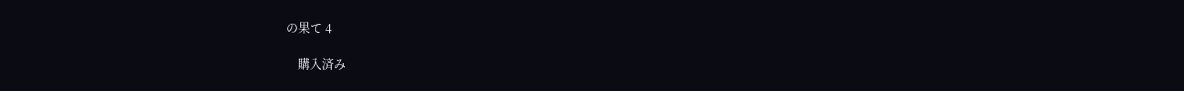の果て 4

    購入済み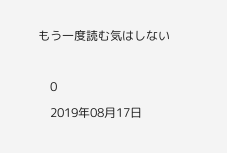もう一度読む気はしない

    0
    2019年08月17日